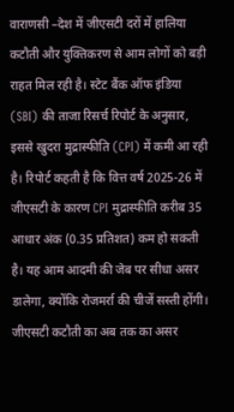वाराणसी –देश में जीएसटी दरों में हालिया कटौती और युक्तिकरण से आम लोगों को बड़ी राहत मिल रही है। स्टेट बैंक ऑफ इंडिया (SBI) की ताजा रिसर्च रिपोर्ट के अनुसार, इससे खुदरा मुद्रास्फीति (CPI) में कमी आ रही है। रिपोर्ट कहती है कि वित्त वर्ष 2025-26 में जीएसटी के कारण CPI मुद्रास्फीति करीब 35 आधार अंक (0.35 प्रतिशत) कम हो सकती है। यह आम आदमी की जेब पर सीधा असर डालेगा, क्योंकि रोजमर्रा की चीजें सस्ती होंगी।
जीएसटी कटौती का अब तक का असर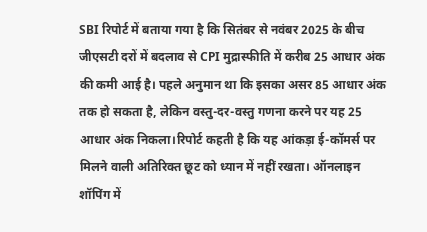SBI रिपोर्ट में बताया गया है कि सितंबर से नवंबर 2025 के बीच जीएसटी दरों में बदलाव से CPI मुद्रास्फीति में करीब 25 आधार अंक की कमी आई है। पहले अनुमान था कि इसका असर 85 आधार अंक तक हो सकता है, लेकिन वस्तु-दर-वस्तु गणना करने पर यह 25 आधार अंक निकला।रिपोर्ट कहती है कि यह आंकड़ा ई-कॉमर्स पर मिलने वाली अतिरिक्त छूट को ध्यान में नहीं रखता। ऑनलाइन शॉपिंग में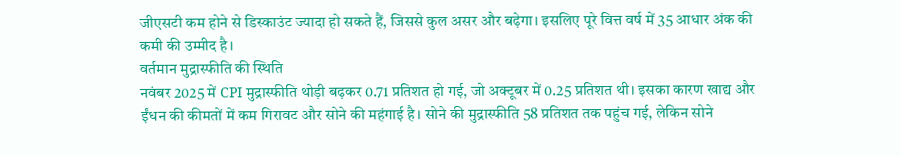जीएसटी कम होने से डिस्काउंट ज्यादा हो सकते हैं, जिससे कुल असर और बढ़ेगा। इसलिए पूरे वित्त वर्ष में 35 आधार अंक की कमी की उम्मीद है।
वर्तमान मुद्रास्फीति की स्थिति
नवंबर 2025 में CPI मुद्रास्फीति थोड़ी बढ़कर 0.71 प्रतिशत हो गई, जो अक्टूबर में 0.25 प्रतिशत थी। इसका कारण खाद्य और ईंधन की कीमतों में कम गिरावट और सोने की महंगाई है। सोने की मुद्रास्फीति 58 प्रतिशत तक पहुंच गई, लेकिन सोने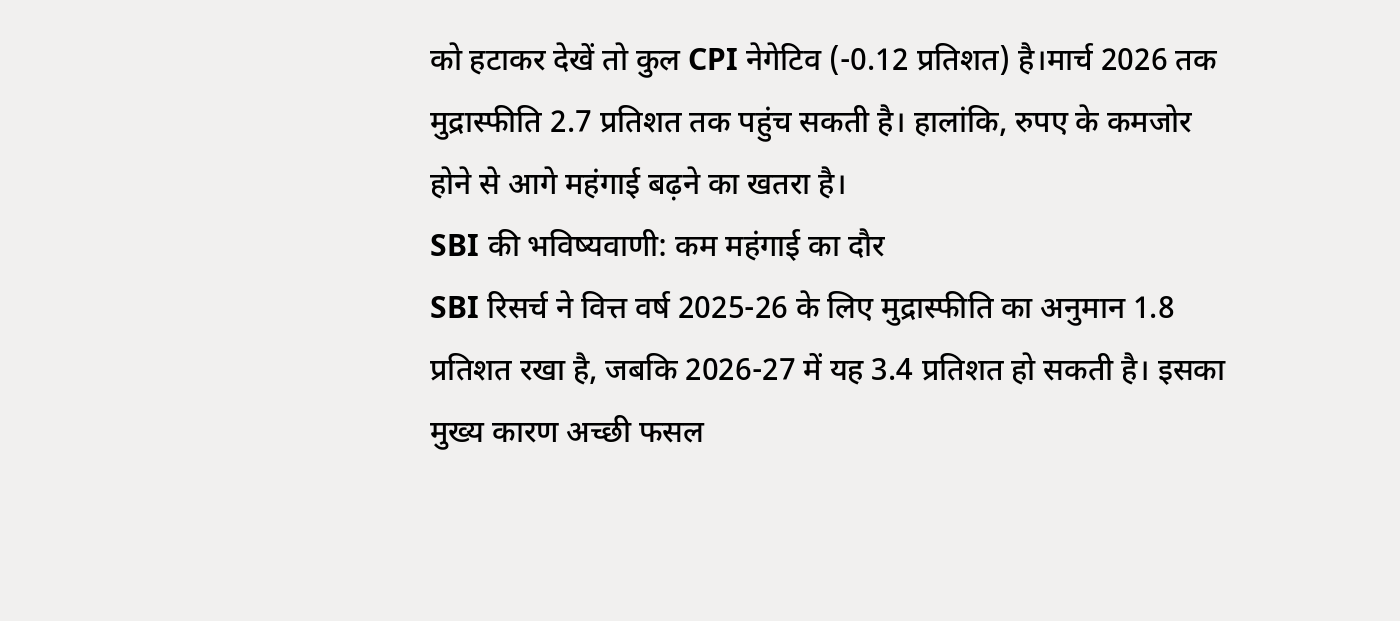को हटाकर देखें तो कुल CPI नेगेटिव (-0.12 प्रतिशत) है।मार्च 2026 तक मुद्रास्फीति 2.7 प्रतिशत तक पहुंच सकती है। हालांकि, रुपए के कमजोर होने से आगे महंगाई बढ़ने का खतरा है।
SBI की भविष्यवाणी: कम महंगाई का दौर
SBI रिसर्च ने वित्त वर्ष 2025-26 के लिए मुद्रास्फीति का अनुमान 1.8 प्रतिशत रखा है, जबकि 2026-27 में यह 3.4 प्रतिशत हो सकती है। इसका मुख्य कारण अच्छी फसल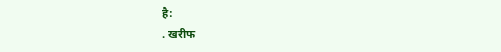है:
. खरीफ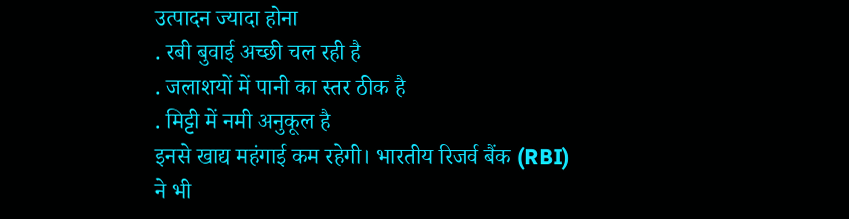उत्पादन ज्यादा होना
. रबी बुवाई अच्छी चल रही है
. जलाशयों में पानी का स्तर ठीक है
. मिट्टी में नमी अनुकूल है
इनसे खाद्य महंगाई कम रहेगी। भारतीय रिजर्व बैंक (RBI) ने भी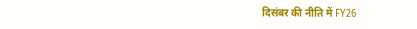दिसंबर की नीति में FY26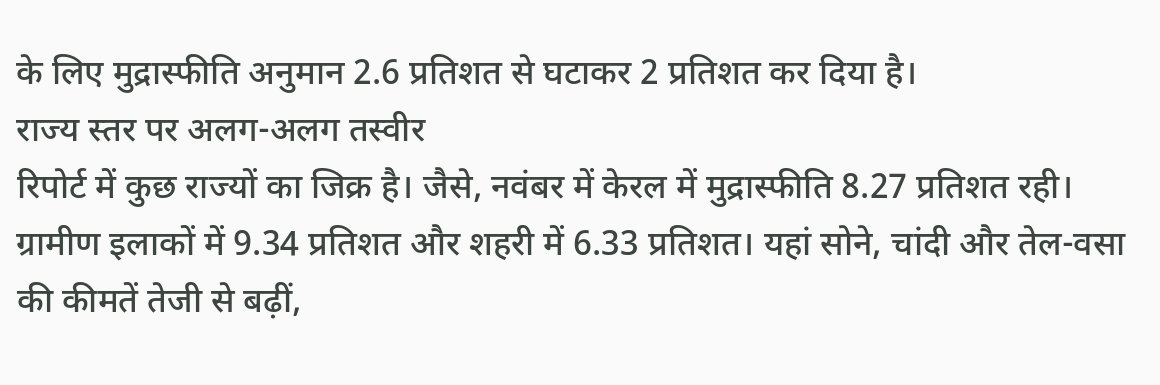के लिए मुद्रास्फीति अनुमान 2.6 प्रतिशत से घटाकर 2 प्रतिशत कर दिया है।
राज्य स्तर पर अलग-अलग तस्वीर
रिपोर्ट में कुछ राज्यों का जिक्र है। जैसे, नवंबर में केरल में मुद्रास्फीति 8.27 प्रतिशत रही। ग्रामीण इलाकों में 9.34 प्रतिशत और शहरी में 6.33 प्रतिशत। यहां सोने, चांदी और तेल-वसा की कीमतें तेजी से बढ़ीं,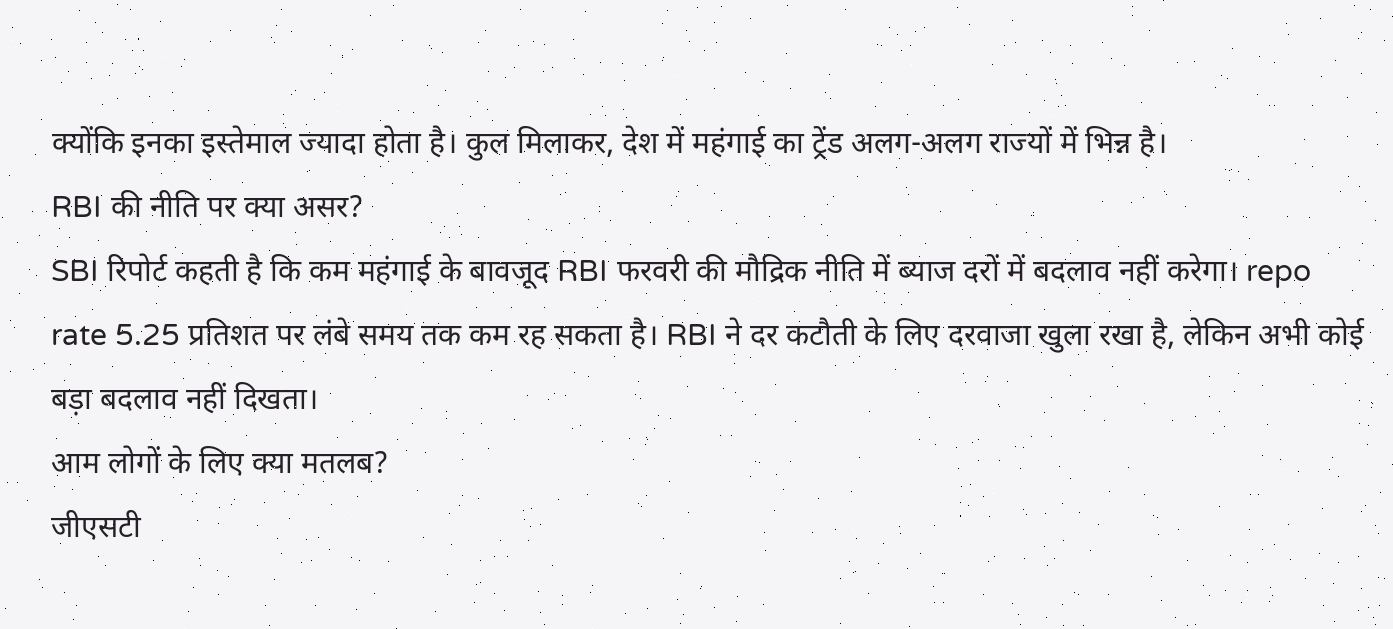क्योंकि इनका इस्तेमाल ज्यादा होता है। कुल मिलाकर, देश में महंगाई का ट्रेंड अलग-अलग राज्यों में भिन्न है।
RBI की नीति पर क्या असर?
SBI रिपोर्ट कहती है कि कम महंगाई के बावजूद RBI फरवरी की मौद्रिक नीति में ब्याज दरों में बदलाव नहीं करेगा। repo rate 5.25 प्रतिशत पर लंबे समय तक कम रह सकता है। RBI ने दर कटौती के लिए दरवाजा खुला रखा है, लेकिन अभी कोई बड़ा बदलाव नहीं दिखता।
आम लोगों के लिए क्या मतलब?
जीएसटी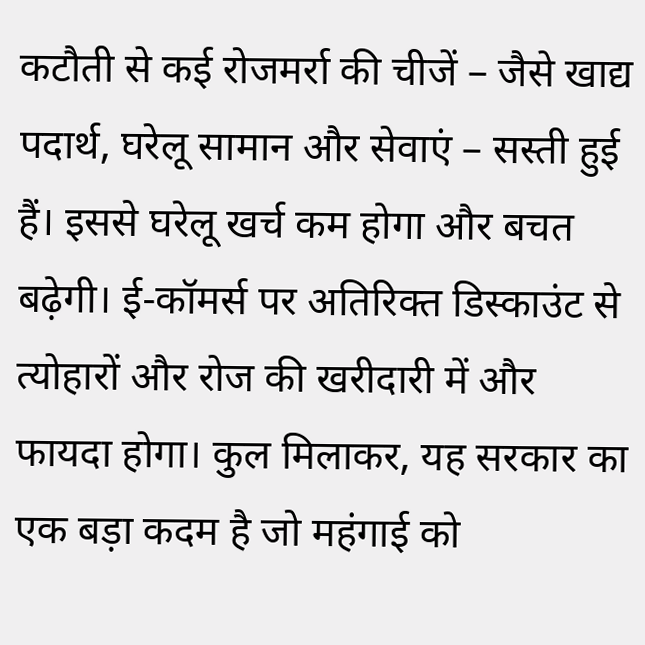कटौती से कई रोजमर्रा की चीजें – जैसे खाद्य पदार्थ, घरेलू सामान और सेवाएं – सस्ती हुई हैं। इससे घरेलू खर्च कम होगा और बचत बढ़ेगी। ई-कॉमर्स पर अतिरिक्त डिस्काउंट से त्योहारों और रोज की खरीदारी में और फायदा होगा। कुल मिलाकर, यह सरकार का एक बड़ा कदम है जो महंगाई को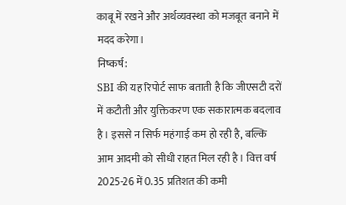काबू में रखने और अर्थव्यवस्था को मजबूत बनाने में मदद करेगा।
निष्कर्ष:
SBI की यह रिपोर्ट साफ बताती है कि जीएसटी दरों में कटौती और युक्तिकरण एक सकारात्मक बदलाव है। इससे न सिर्फ महंगाई कम हो रही है, बल्कि आम आदमी को सीधी राहत मिल रही है। वित्त वर्ष 2025-26 में 0.35 प्रतिशत की कमी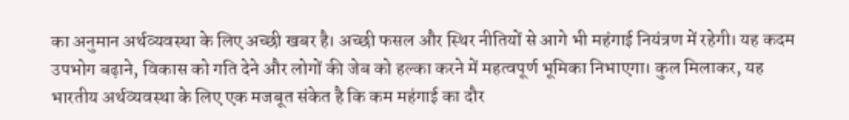का अनुमान अर्थव्यवस्था के लिए अच्छी खबर है। अच्छी फसल और स्थिर नीतियों से आगे भी महंगाई नियंत्रण में रहेगी। यह कदम उपभोग बढ़ाने, विकास को गति देने और लोगों की जेब को हल्का करने में महत्वपूर्ण भूमिका निभाएगा। कुल मिलाकर, यह भारतीय अर्थव्यवस्था के लिए एक मजबूत संकेत है कि कम महंगाई का दौर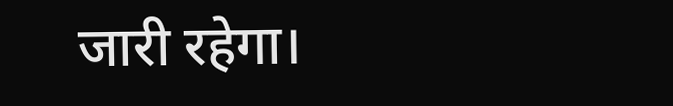जारी रहेगा।